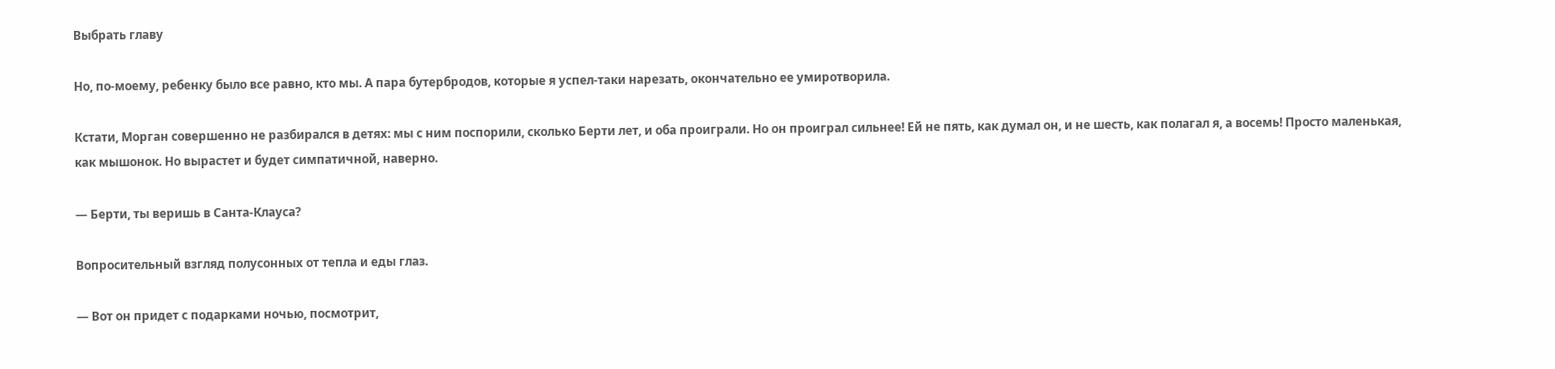Выбрать главу

Но, по-моему, ребенку было все равно, кто мы. А пара бутербродов, которые я успел-таки нарезать, окончательно ее умиротворила.

Кстати, Морган совершенно не разбирался в детях: мы с ним поспорили, сколько Берти лет, и оба проиграли. Но он проиграл сильнее! Ей не пять, как думал он, и не шесть, как полагал я, а восемь! Просто маленькая, как мышонок. Но вырастет и будет симпатичной, наверно.

— Берти, ты веришь в Санта-Клауса?

Вопросительный взгляд полусонных от тепла и еды глаз.

— Вот он придет с подарками ночью, посмотрит,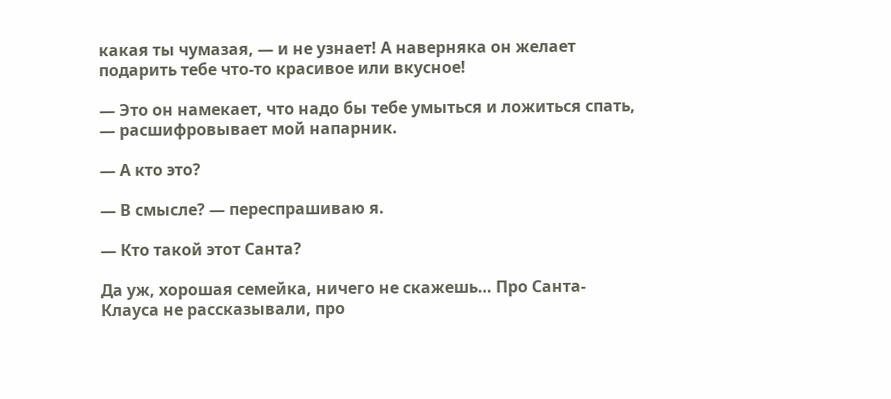какая ты чумазая, — и не узнает! А наверняка он желает подарить тебе что-то красивое или вкусное!

— Это он намекает, что надо бы тебе умыться и ложиться спать, — расшифровывает мой напарник.

— А кто это?

— В смысле? — переспрашиваю я.

— Кто такой этот Санта?

Да уж, хорошая семейка, ничего не скажешь… Про Санта-Клауса не рассказывали, про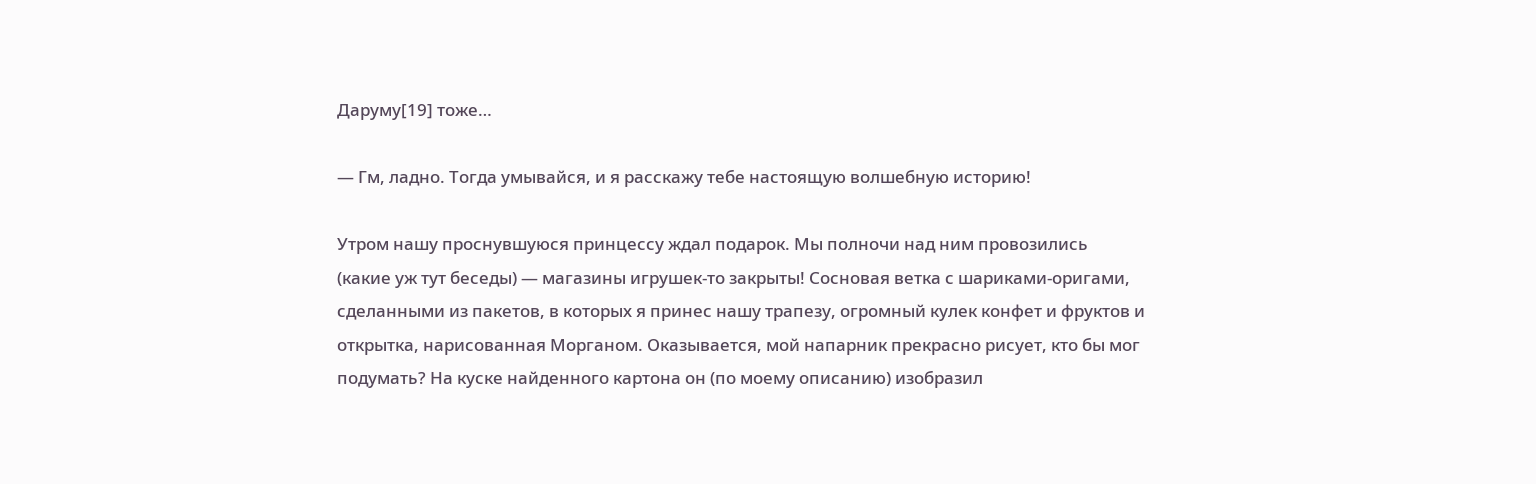Даруму[19] тоже…

— Гм, ладно. Тогда умывайся, и я расскажу тебе настоящую волшебную историю!

Утром нашу проснувшуюся принцессу ждал подарок. Мы полночи над ним провозились (какие уж тут беседы) — магазины игрушек-то закрыты! Сосновая ветка с шариками-оригами, сделанными из пакетов, в которых я принес нашу трапезу, огромный кулек конфет и фруктов и открытка, нарисованная Морганом. Оказывается, мой напарник прекрасно рисует, кто бы мог подумать? На куске найденного картона он (по моему описанию) изобразил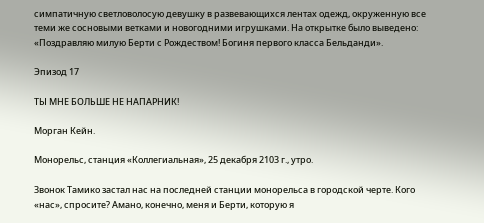симпатичную светловолосую девушку в развевающихся лентах одежд, окруженную все теми же сосновыми ветками и новогодними игрушками. На открытке было выведено: «Поздравляю милую Берти с Рождеством! Богиня первого класса Бельданди».

Эпизод 17

ТЫ МНЕ БОЛЬШЕ НЕ НАПАРНИК!

Морган Кейн.

Монорельс, станция «Коллегиальная», 25 декабря 2103 г., утро.

Звонок Тамико застал нас на последней станции монорельса в городской черте. Кого «нас», спросите? Амано, конечно, меня и Берти, которую я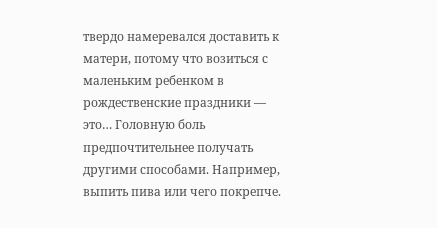твердо намеревался доставить к матери, потому что возиться с маленьким ребенком в рождественские праздники — это… Головную боль предпочтительнее получать другими способами. Например, выпить пива или чего покрепче.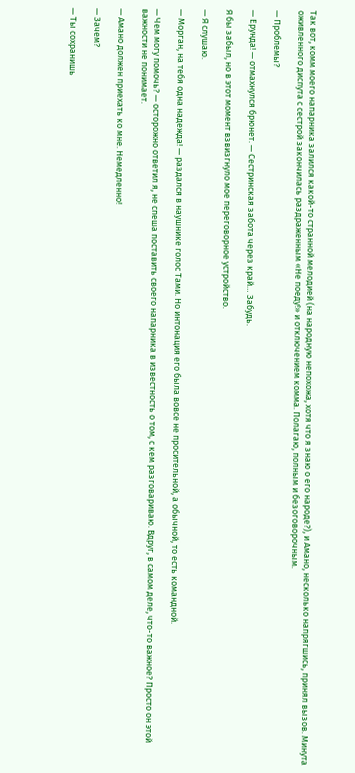Так вот, комм моего напарника залился какой-то странной мелодией (на народную непохожа, хотя что я знаю о его народе?), и Амано, несколько напрягшись, принял вызов. Минута оживленного диспута с сестрой закончилась раздраженным «Не поеду!» и отключением комма. Полагаю, полным и безоговорочным.

— Проблемы?

— Ерунда! — отмахнулся брюнет. — Сестринская забота через край… Забудь.

Я бы забыл, но в этот момент взвизгнуло мое переговорное устройство.

— Я слушаю.

— Морган, на тебя одна надежда! — раздался в наушнике голос Тами. Но интонация его была вовсе не просительной, а обычной, то есть командной.

— Чем могу помочь? — осторожно ответил я, не спеша поставить своего напарника в известность о том, с кем разговариваю. Вдруг, в самом деле, что-то важное? Просто он этой важности не понимает.

— Амано должен приехать ко мне. Немедленно!

— Зачем?

— Ты сохранишь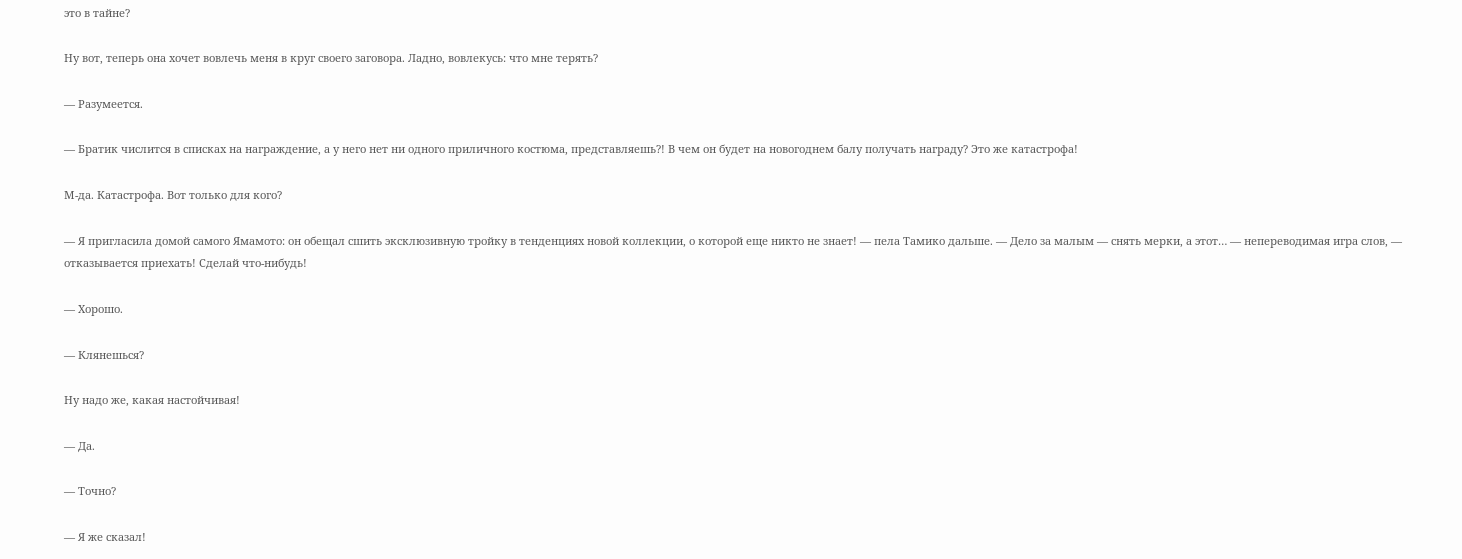это в тайне?

Ну вот, теперь она хочет вовлечь меня в круг своего заговора. Ладно, вовлекусь: что мне терять?

— Разумеется.

— Братик числится в списках на награждение, а у него нет ни одного приличного костюма, представляешь?! В чем он будет на новогоднем балу получать награду? Это же катастрофа!

М-да. Катастрофа. Вот только для кого?

— Я пригласила домой самого Ямамото: он обещал сшить эксклюзивную тройку в тенденциях новой коллекции, о которой еще никто не знает! — пела Тамико дальше. — Дело за малым — снять мерки, а этот… — непереводимая игра слов, — отказывается приехать! Сделай что-нибудь!

— Хорошо.

— Клянешься?

Ну надо же, какая настойчивая!

— Да.

— Точно?

— Я же сказал!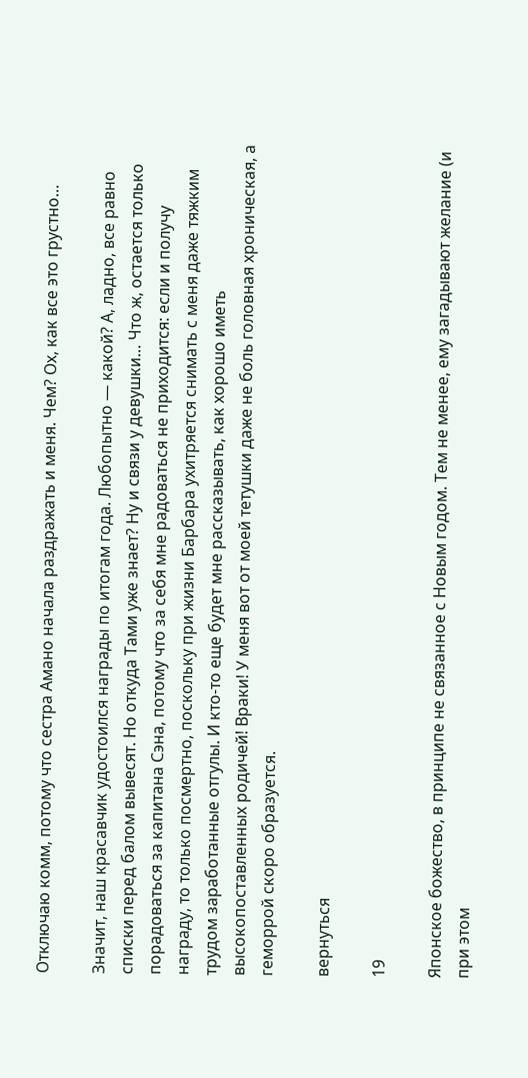Отключаю комм, потому что сестра Амано начала раздражать и меня. Чем? Ох, как все это грустно…

Значит, наш красавчик удостоился награды по итогам года. Любопытно — какой? А, ладно, все равно списки перед балом вывесят. Но откуда Тами уже знает? Ну и связи у девушки… Что ж, остается только порадоваться за капитана Сэна, потому что за себя мне радоваться не приходится: если и получу награду, то только посмертно, поскольку при жизни Барбара ухитряется снимать с меня даже тяжким трудом заработанные отгулы. И кто-то еще будет мне рассказывать, как хорошо иметь высокопоставленных родичей! Враки! У меня вот от моей тетушки даже не боль головная хроническая, а геморрой скоро образуется.

вернуться

19

Японское божество, в принципе не связанное с Новым годом. Тем не менее, ему загадывают желание (и при этом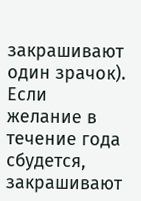закрашивают один зрачок). Если желание в течение года сбудется, закрашивают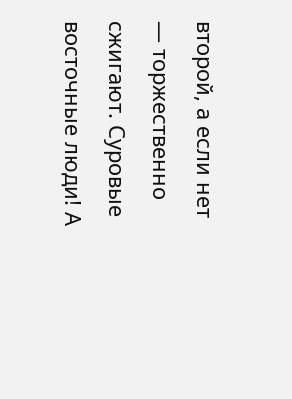второй, а если нет — торжественно сжигают. Суровые восточные люди! А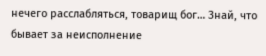нечего расслабляться, товарищ бог… Знай, что бывает за неисполнение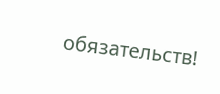обязательств!